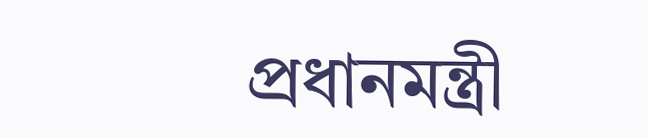প্রধানমন্ত্রী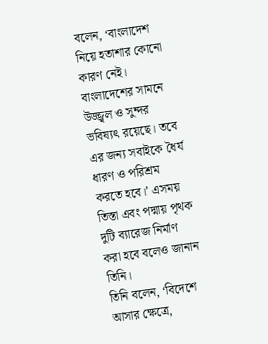বলেন, ‘বাংলাদেশ নিয়ে হতাশার কোনো কারণ নেই। বাংলাদেশের সামনে উজ্জ্বল ও সুন্দর ভবিষ্যৎ রয়েছে। তবে এর জন্য সবাইকে ধৈর্য ধারণ ও পরিশ্রম করতে হবে।’ এসময় তিস্তা এবং পদ্মায় পৃথক দুটি ব্যারেজ নির্মাণ করা হবে বলেও জানান তিনি।
তিনি বলেন, ‘বিদেশে আসার ক্ষেত্রে,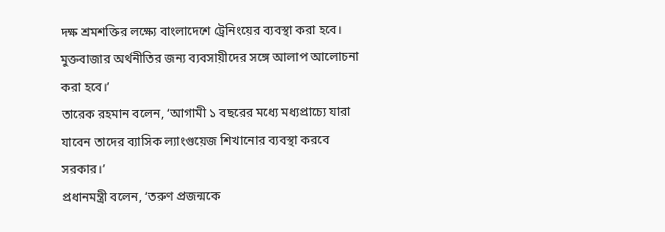দক্ষ শ্রমশক্তির লক্ষ্যে বাংলাদেশে ট্রেনিংয়ের ব্যবস্থা করা হবে। মুক্তবাজার অর্থনীতির জন্য ব্যবসায়ীদের সঙ্গে আলাপ আলোচনা করা হবে।’
তারেক রহমান বলেন, ‘আগামী ১ বছরের মধ্যে মধ্যপ্রাচ্যে যারা যাবেন তাদের ব্যাসিক ল্যাংগুয়েজ শিখানোর ব্যবস্থা করবে সরকার।’
প্রধানমন্ত্রী বলেন, ‘তরুণ প্রজন্মকে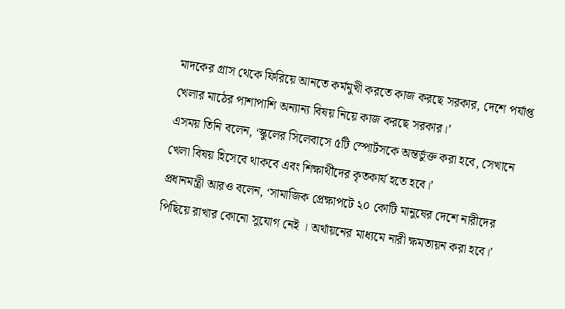মাদকের গ্রাস থেকে ফিরিয়ে আনতে কর্মমুখী করতে কাজ করছে সরকার, দেশে পর্যাপ্ত খেলার মাঠের পাশাপাশি অন্যান্য বিষয় নিয়ে কাজ করছে সরকার।’
এসময় তিনি বলেন, ‘স্কুলের সিলেবাসে ৫টি স্পোর্টসকে অন্তর্ভুক্ত করা হবে, সেখানে খেলা বিষয় হিসেবে থাকবে এবং শিক্ষার্থীদের কৃতকার্য হতে হবে।’
প্রধানমন্ত্রী আরও বলেন, ‘সামাজিক প্রেক্ষাপটে ২০ কোটি মানুষের দেশে নারীদের পিছিয়ে রাখার কোনো সুযোগ নেই । অর্থায়নের মাধ্যমে নারী ক্ষমতায়ন করা হবে।’